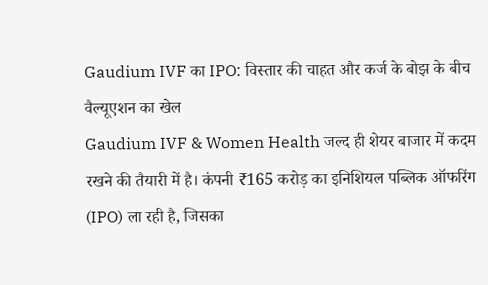Gaudium IVF का IPO: विस्तार की चाहत और कर्ज के बोझ के बीच वैल्यूएशन का खेल
Gaudium IVF & Women Health जल्द ही शेयर बाजार में कदम रखने की तैयारी में है। कंपनी ₹165 करोड़ का इनिशियल पब्लिक ऑफरिंग (IPO) ला रही है, जिसका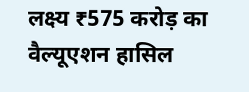लक्ष्य ₹575 करोड़ का वैल्यूएशन हासिल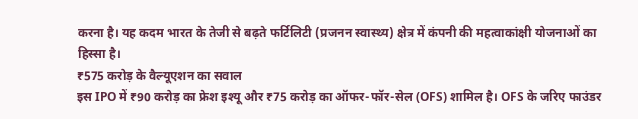करना है। यह कदम भारत के तेजी से बढ़ते फर्टिलिटी (प्रजनन स्वास्थ्य) क्षेत्र में कंपनी की महत्वाकांक्षी योजनाओं का हिस्सा है।
₹575 करोड़ के वैल्यूएशन का सवाल
इस IPO में ₹90 करोड़ का फ्रेश इश्यू और ₹75 करोड़ का ऑफर-फॉर-सेल (OFS) शामिल है। OFS के जरिए फाउंडर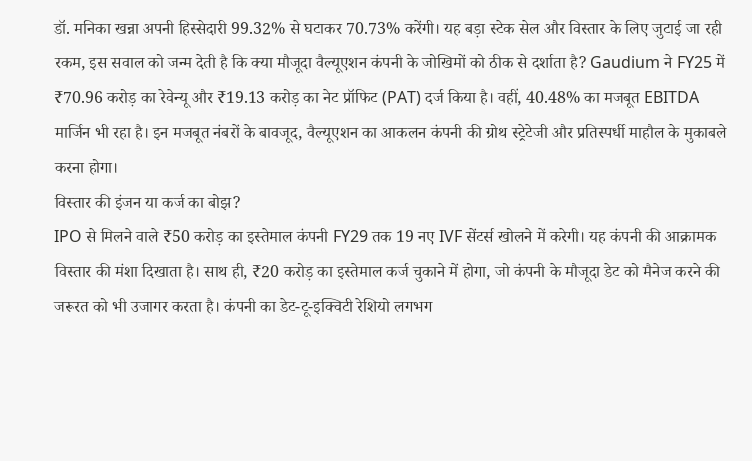डॉ. मनिका खन्ना अपनी हिस्सेदारी 99.32% से घटाकर 70.73% करेंगी। यह बड़ा स्टेक सेल और विस्तार के लिए जुटाई जा रही रकम, इस सवाल को जन्म देती है कि क्या मौजूदा वैल्यूएशन कंपनी के जोखिमों को ठीक से दर्शाता है? Gaudium ने FY25 में ₹70.96 करोड़ का रेवेन्यू और ₹19.13 करोड़ का नेट प्रॉफिट (PAT) दर्ज किया है। वहीं, 40.48% का मजबूत EBITDA मार्जिन भी रहा है। इन मजबूत नंबरों के बावजूद, वैल्यूएशन का आकलन कंपनी की ग्रोथ स्ट्रेटेजी और प्रतिस्पर्धी माहौल के मुकाबले करना होगा।
विस्तार की इंजन या कर्ज का बोझ?
IPO से मिलने वाले ₹50 करोड़ का इस्तेमाल कंपनी FY29 तक 19 नए IVF सेंटर्स खोलने में करेगी। यह कंपनी की आक्रामक विस्तार की मंशा दिखाता है। साथ ही, ₹20 करोड़ का इस्तेमाल कर्ज चुकाने में होगा, जो कंपनी के मौजूदा डेट को मैनेज करने की जरूरत को भी उजागर करता है। कंपनी का डेट-टू-इक्विटी रेशियो लगभग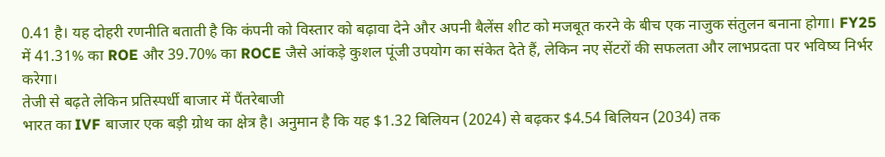0.41 है। यह दोहरी रणनीति बताती है कि कंपनी को विस्तार को बढ़ावा देने और अपनी बैलेंस शीट को मजबूत करने के बीच एक नाजुक संतुलन बनाना होगा। FY25 में 41.31% का ROE और 39.70% का ROCE जैसे आंकड़े कुशल पूंजी उपयोग का संकेत देते हैं, लेकिन नए सेंटरों की सफलता और लाभप्रदता पर भविष्य निर्भर करेगा।
तेजी से बढ़ते लेकिन प्रतिस्पर्धी बाजार में पैंतरेबाजी
भारत का IVF बाजार एक बड़ी ग्रोथ का क्षेत्र है। अनुमान है कि यह $1.32 बिलियन (2024) से बढ़कर $4.54 बिलियन (2034) तक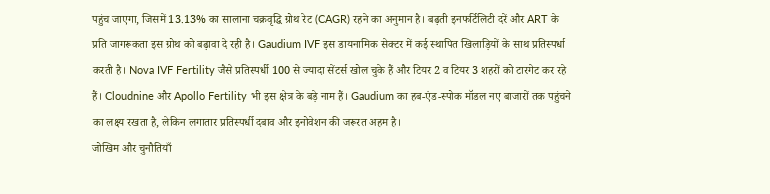पहुंच जाएगा, जिसमें 13.13% का सालाना चक्रवृद्धि ग्रोथ रेट (CAGR) रहने का अनुमान है। बढ़ती इनफर्टिलिटी दरें और ART के प्रति जागरूकता इस ग्रोथ को बढ़ावा दे रही है। Gaudium IVF इस डायनामिक सेक्टर में कई स्थापित खिलाड़ियों के साथ प्रतिस्पर्धा करती है। Nova IVF Fertility जैसे प्रतिस्पर्धी 100 से ज्यादा सेंटर्स खोल चुके हैं और टियर 2 व टियर 3 शहरों को टारगेट कर रहे हैं। Cloudnine और Apollo Fertility भी इस क्षेत्र के बड़े नाम हैं। Gaudium का हब-एंड-स्पोक मॉडल नए बाजारों तक पहुंचने का लक्ष्य रखता है, लेकिन लगातार प्रतिस्पर्धी दबाव और इनोवेशन की जरूरत अहम है।
जोखिम और चुनौतियाँ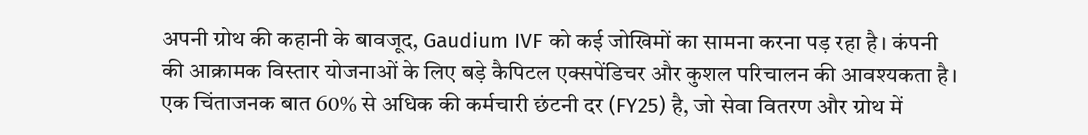अपनी ग्रोथ की कहानी के बावजूद, Gaudium IVF को कई जोखिमों का सामना करना पड़ रहा है। कंपनी की आक्रामक विस्तार योजनाओं के लिए बड़े कैपिटल एक्सपेंडिचर और कुशल परिचालन की आवश्यकता है। एक चिंताजनक बात 60% से अधिक की कर्मचारी छंटनी दर (FY25) है, जो सेवा वितरण और ग्रोथ में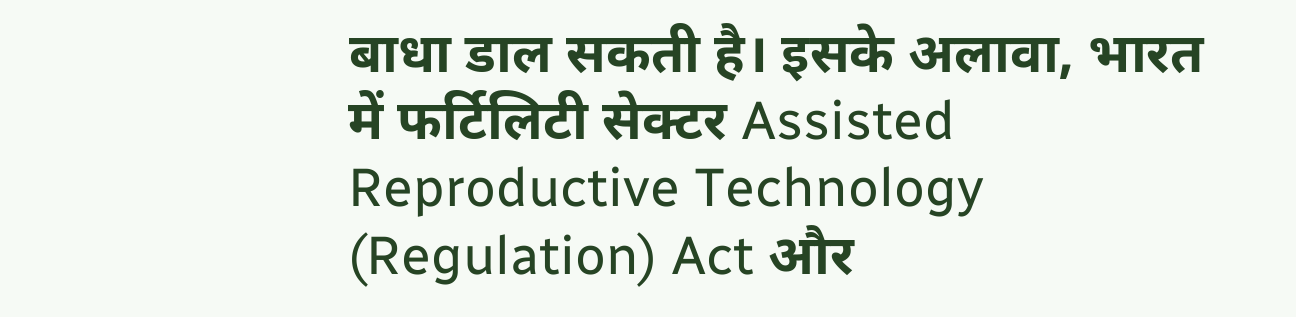बाधा डाल सकती है। इसके अलावा, भारत में फर्टिलिटी सेक्टर Assisted Reproductive Technology (Regulation) Act और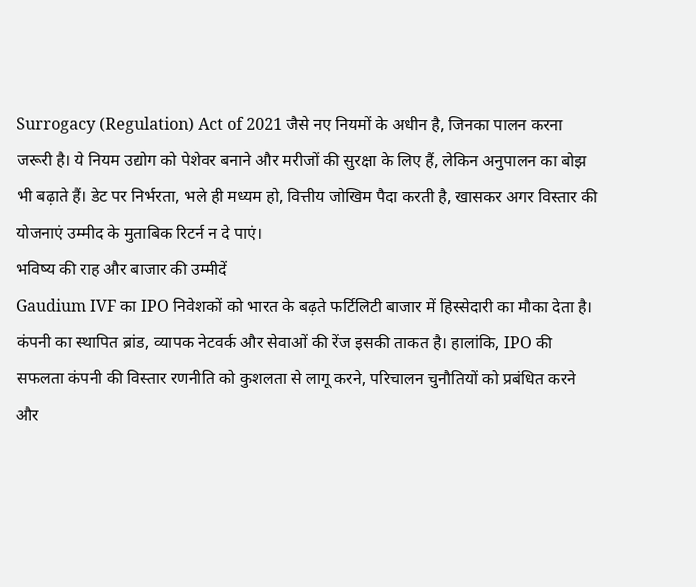Surrogacy (Regulation) Act of 2021 जैसे नए नियमों के अधीन है, जिनका पालन करना जरूरी है। ये नियम उद्योग को पेशेवर बनाने और मरीजों की सुरक्षा के लिए हैं, लेकिन अनुपालन का बोझ भी बढ़ाते हैं। डेट पर निर्भरता, भले ही मध्यम हो, वित्तीय जोखिम पैदा करती है, खासकर अगर विस्तार की योजनाएं उम्मीद के मुताबिक रिटर्न न दे पाएं।
भविष्य की राह और बाजार की उम्मीदें
Gaudium IVF का IPO निवेशकों को भारत के बढ़ते फर्टिलिटी बाजार में हिस्सेदारी का मौका देता है। कंपनी का स्थापित ब्रांड, व्यापक नेटवर्क और सेवाओं की रेंज इसकी ताकत है। हालांकि, IPO की सफलता कंपनी की विस्तार रणनीति को कुशलता से लागू करने, परिचालन चुनौतियों को प्रबंधित करने और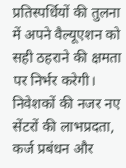प्रतिस्पर्धियों की तुलना में अपने वैल्यूएशन को सही ठहराने की क्षमता पर निर्भर करेगी। निवेशकों की नजर नए सेंटरों की लाभप्रदता, कर्ज प्रबंधन और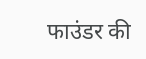फाउंडर की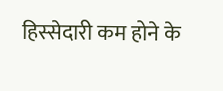हिस्सेदारी कम होने के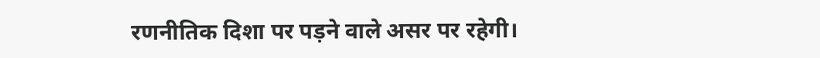रणनीतिक दिशा पर पड़ने वाले असर पर रहेगी।